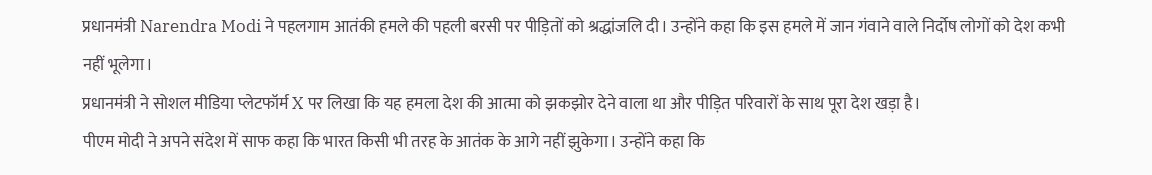प्रधानमंत्री Narendra Modi ने पहलगाम आतंकी हमले की पहली बरसी पर पीड़ितों को श्रद्धांजलि दी। उन्होंने कहा कि इस हमले में जान गंवाने वाले निर्दोष लोगों को देश कभी नहीं भूलेगा।
प्रधानमंत्री ने सोशल मीडिया प्लेटफॉर्म X पर लिखा कि यह हमला देश की आत्मा को झकझोर देने वाला था और पीड़ित परिवारों के साथ पूरा देश खड़ा है।
पीएम मोदी ने अपने संदेश में साफ कहा कि भारत किसी भी तरह के आतंक के आगे नहीं झुकेगा। उन्होंने कहा कि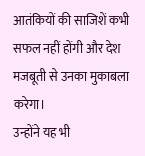आतंकियों की साजिशें कभी सफल नहीं होंगी और देश मजबूती से उनका मुकाबला करेगा।
उन्होंने यह भी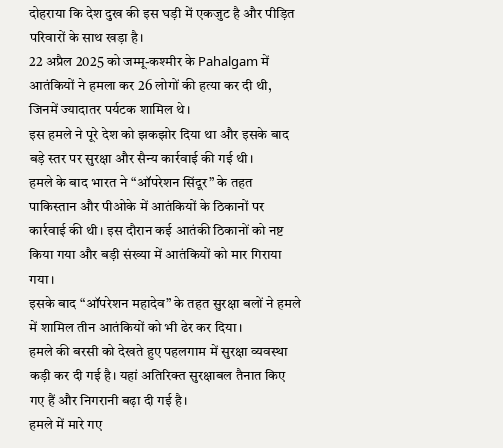दोहराया कि देश दुख की इस घड़ी में एकजुट है और पीड़ित परिवारों के साथ खड़ा है।
22 अप्रैल 2025 को जम्मू-कश्मीर के Pahalgam में आतंकियों ने हमला कर 26 लोगों की हत्या कर दी थी, जिनमें ज्यादातर पर्यटक शामिल थे।
इस हमले ने पूरे देश को झकझोर दिया था और इसके बाद बड़े स्तर पर सुरक्षा और सैन्य कार्रवाई की गई थी।
हमले के बाद भारत ने “ऑपरेशन सिंदूर” के तहत पाकिस्तान और पीओके में आतंकियों के ठिकानों पर कार्रवाई की थी। इस दौरान कई आतंकी ठिकानों को नष्ट किया गया और बड़ी संख्या में आतंकियों को मार गिराया गया।
इसके बाद “ऑपरेशन महादेव” के तहत सुरक्षा बलों ने हमले में शामिल तीन आतंकियों को भी ढेर कर दिया।
हमले की बरसी को देखते हुए पहलगाम में सुरक्षा व्यवस्था कड़ी कर दी गई है। यहां अतिरिक्त सुरक्षाबल तैनात किए गए हैं और निगरानी बढ़ा दी गई है।
हमले में मारे गए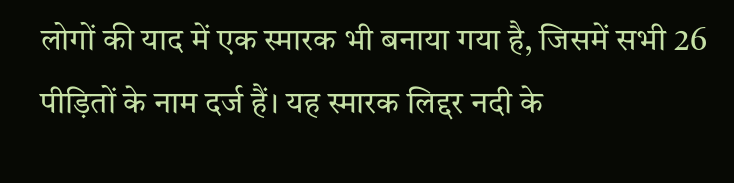लोगों की याद में एक स्मारक भी बनाया गया है, जिसमें सभी 26 पीड़ितों के नाम दर्ज हैं। यह स्मारक लिद्दर नदी के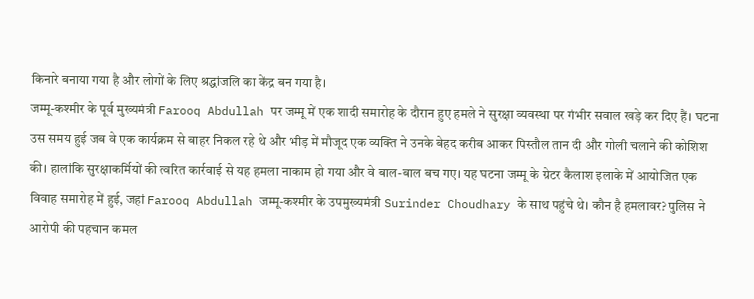किनारे बनाया गया है और लोगों के लिए श्रद्धांजलि का केंद्र बन गया है।
जम्मू-कश्मीर के पूर्व मुख्यमंत्री Farooq Abdullah पर जम्मू में एक शादी समारोह के दौरान हुए हमले ने सुरक्षा व्यवस्था पर गंभीर सवाल खड़े कर दिए हैं। घटना उस समय हुई जब वे एक कार्यक्रम से बाहर निकल रहे थे और भीड़ में मौजूद एक व्यक्ति ने उनके बेहद करीब आकर पिस्तौल तान दी और गोली चलाने की कोशिश की। हालांकि सुरक्षाकर्मियों की त्वरित कार्रवाई से यह हमला नाकाम हो गया और वे बाल-बाल बच गए। यह घटना जम्मू के ग्रेटर कैलाश इलाके में आयोजित एक विवाह समारोह में हुई, जहां Farooq Abdullah जम्मू-कश्मीर के उपमुख्यमंत्री Surinder Choudhary के साथ पहुंचे थे। कौन है हमलावर? पुलिस ने आरोपी की पहचान कमल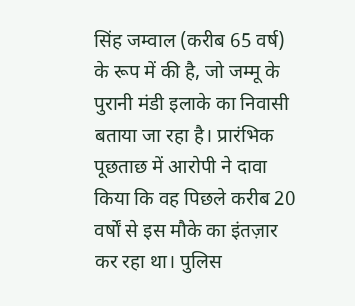सिंह जम्वाल (करीब 65 वर्ष) के रूप में की है, जो जम्मू के पुरानी मंडी इलाके का निवासी बताया जा रहा है। प्रारंभिक पूछताछ में आरोपी ने दावा किया कि वह पिछले करीब 20 वर्षों से इस मौके का इंतज़ार कर रहा था। पुलिस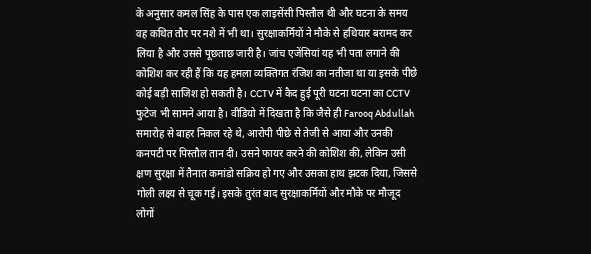के अनुसार कमल सिंह के पास एक लाइसेंसी पिस्तौल थी और घटना के समय वह कथित तौर पर नशे में भी था। सुरक्षाकर्मियों ने मौके से हथियार बरामद कर लिया है और उससे पूछताछ जारी है। जांच एजेंसियां यह भी पता लगाने की कोशिश कर रही हैं कि यह हमला व्यक्तिगत रंजिश का नतीजा था या इसके पीछे कोई बड़ी साजिश हो सकती है। CCTV में कैद हुई पूरी घटना घटना का CCTV फुटेज भी सामने आया है। वीडियो में दिखता है कि जैसे ही Farooq Abdullah समारोह से बाहर निकल रहे थे, आरोपी पीछे से तेजी से आया और उनकी कनपटी पर पिस्तौल तान दी। उसने फायर करने की कोशिश की, लेकिन उसी क्षण सुरक्षा में तैनात कमांडो सक्रिय हो गए और उसका हाथ झटक दिया, जिससे गोली लक्ष्य से चूक गई। इसके तुरंत बाद सुरक्षाकर्मियों और मौके पर मौजूद लोगों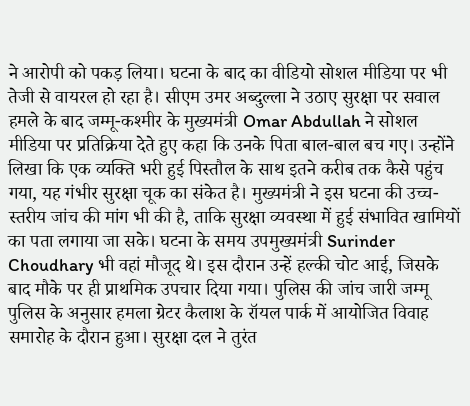ने आरोपी को पकड़ लिया। घटना के बाद का वीडियो सोशल मीडिया पर भी तेजी से वायरल हो रहा है। सीएम उमर अब्दुल्ला ने उठाए सुरक्षा पर सवाल हमले के बाद जम्मू-कश्मीर के मुख्यमंत्री Omar Abdullah ने सोशल मीडिया पर प्रतिक्रिया देते हुए कहा कि उनके पिता बाल-बाल बच गए। उन्होंने लिखा कि एक व्यक्ति भरी हुई पिस्तौल के साथ इतने करीब तक कैसे पहुंच गया, यह गंभीर सुरक्षा चूक का संकेत है। मुख्यमंत्री ने इस घटना की उच्च-स्तरीय जांच की मांग भी की है, ताकि सुरक्षा व्यवस्था में हुई संभावित खामियों का पता लगाया जा सके। घटना के समय उपमुख्यमंत्री Surinder Choudhary भी वहां मौजूद थे। इस दौरान उन्हें हल्की चोट आई, जिसके बाद मौके पर ही प्राथमिक उपचार दिया गया। पुलिस की जांच जारी जम्मू पुलिस के अनुसार हमला ग्रेटर कैलाश के रॉयल पार्क में आयोजित विवाह समारोह के दौरान हुआ। सुरक्षा दल ने तुरंत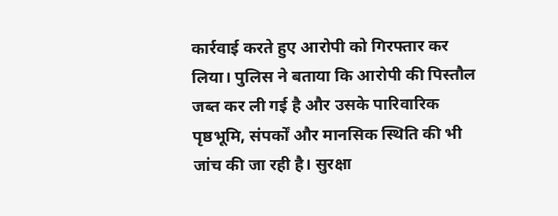कार्रवाई करते हुए आरोपी को गिरफ्तार कर लिया। पुलिस ने बताया कि आरोपी की पिस्तौल जब्त कर ली गई है और उसके पारिवारिक पृष्ठभूमि, संपर्कों और मानसिक स्थिति की भी जांच की जा रही है। सुरक्षा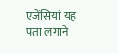एजेंसियां यह पता लगाने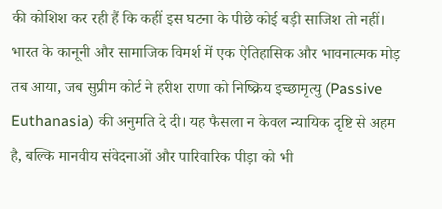की कोशिश कर रही हैं कि कहीं इस घटना के पीछे कोई बड़ी साजिश तो नहीं।
भारत के कानूनी और सामाजिक विमर्श में एक ऐतिहासिक और भावनात्मक मोड़ तब आया, जब सुप्रीम कोर्ट ने हरीश राणा को निष्क्रिय इच्छामृत्यु (Passive Euthanasia) की अनुमति दे दी। यह फैसला न केवल न्यायिक दृष्टि से अहम है, बल्कि मानवीय संवेदनाओं और पारिवारिक पीड़ा को भी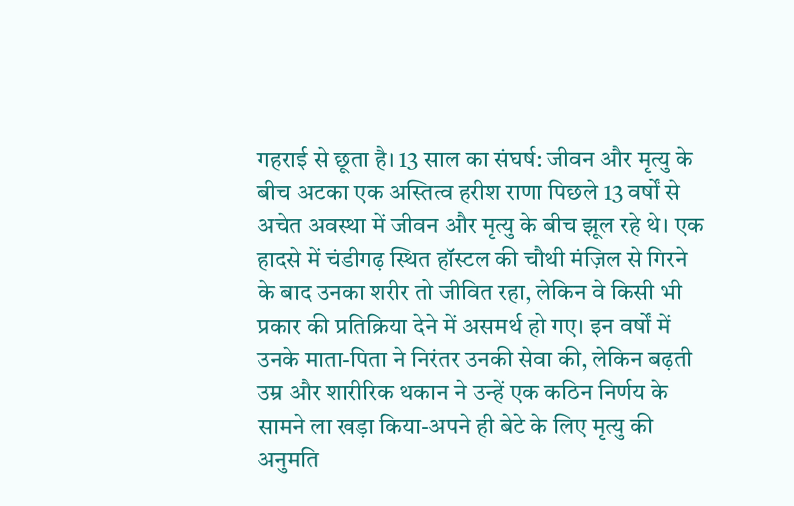गहराई से छूता है। 13 साल का संघर्ष: जीवन और मृत्यु के बीच अटका एक अस्तित्व हरीश राणा पिछले 13 वर्षों से अचेत अवस्था में जीवन और मृत्यु के बीच झूल रहे थे। एक हादसे में चंडीगढ़ स्थित हॉस्टल की चौथी मंज़िल से गिरने के बाद उनका शरीर तो जीवित रहा, लेकिन वे किसी भी प्रकार की प्रतिक्रिया देने में असमर्थ हो गए। इन वर्षों में उनके माता-पिता ने निरंतर उनकी सेवा की, लेकिन बढ़ती उम्र और शारीरिक थकान ने उन्हें एक कठिन निर्णय के सामने ला खड़ा किया-अपने ही बेटे के लिए मृत्यु की अनुमति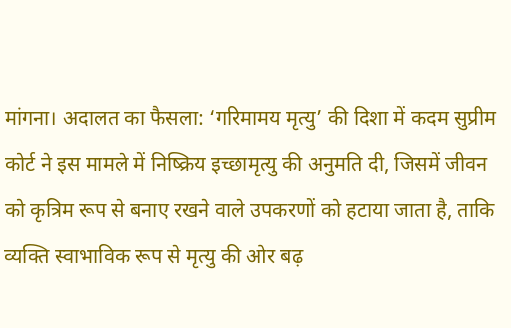मांगना। अदालत का फैसला: ‘गरिमामय मृत्यु’ की दिशा में कदम सुप्रीम कोर्ट ने इस मामले में निष्क्रिय इच्छामृत्यु की अनुमति दी, जिसमें जीवन को कृत्रिम रूप से बनाए रखने वाले उपकरणों को हटाया जाता है, ताकि व्यक्ति स्वाभाविक रूप से मृत्यु की ओर बढ़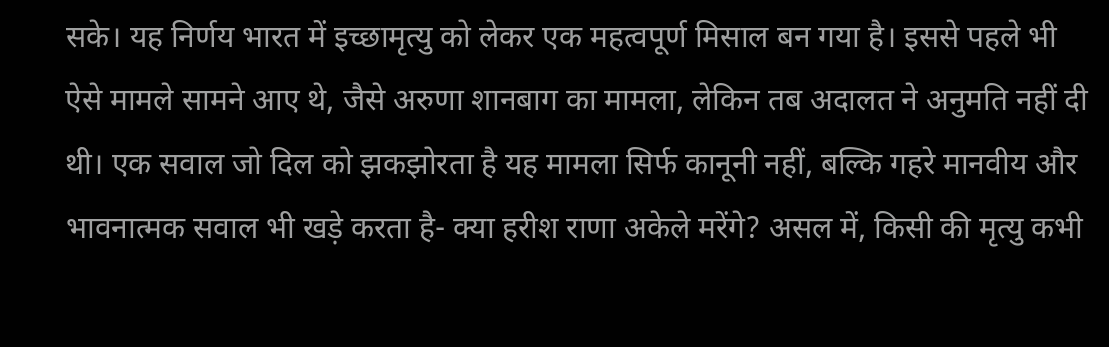सके। यह निर्णय भारत में इच्छामृत्यु को लेकर एक महत्वपूर्ण मिसाल बन गया है। इससे पहले भी ऐसे मामले सामने आए थे, जैसे अरुणा शानबाग का मामला, लेकिन तब अदालत ने अनुमति नहीं दी थी। एक सवाल जो दिल को झकझोरता है यह मामला सिर्फ कानूनी नहीं, बल्कि गहरे मानवीय और भावनात्मक सवाल भी खड़े करता है- क्या हरीश राणा अकेले मरेंगे? असल में, किसी की मृत्यु कभी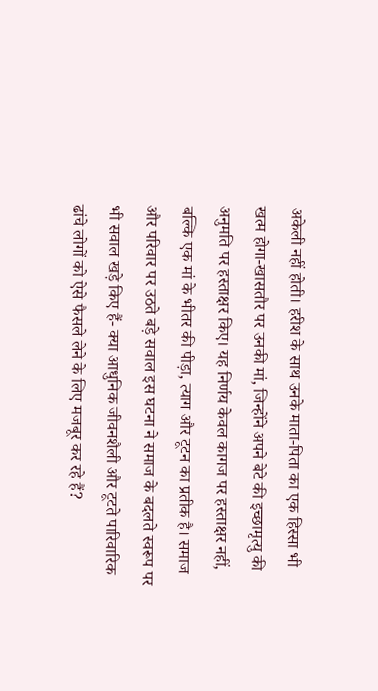अकेली नहीं होती। हरीश के साथ उनके माता-पिता का एक हिस्सा भी खत्म होगा-खासतौर पर उनकी मां, जिन्होंने अपने बेटे की इच्छामृत्यु की अनुमति पर हस्ताक्षर किए। यह निर्णय केवल कागज पर हस्ताक्षर नहीं, बल्कि एक मां के भीतर की पीड़ा, त्याग और टूटन का प्रतीक है। समाज और परिवार पर उठते बड़े सवाल इस घटना ने समाज के बदलते स्वरूप पर भी सवाल खड़े किए हैं- क्या आधुनिक जीवनशैली और टूटते पारिवारिक ढांचे लोगों को ऐसे फैसले लेने के लिए मजबूर कर रहे हैं?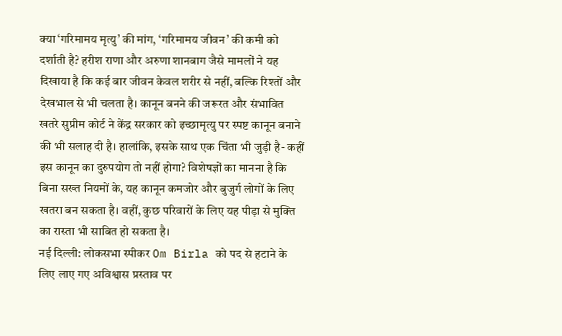क्या ‘गरिमामय मृत्यु’ की मांग, ‘गरिमामय जीवन’ की कमी को दर्शाती है? हरीश राणा और अरुणा शानबाग जैसे मामलों ने यह दिखाया है कि कई बार जीवन केवल शरीर से नहीं, बल्कि रिश्तों और देखभाल से भी चलता है। कानून बनने की जरूरत और संभावित खतरे सुप्रीम कोर्ट ने केंद्र सरकार को इच्छामृत्यु पर स्पष्ट कानून बनाने की भी सलाह दी है। हालांकि, इसके साथ एक चिंता भी जुड़ी है- कहीं इस कानून का दुरुपयोग तो नहीं होगा? विशेषज्ञों का मानना है कि बिना सख्त नियमों के, यह कानून कमजोर और बुजुर्ग लोगों के लिए खतरा बन सकता है। वहीं, कुछ परिवारों के लिए यह पीड़ा से मुक्ति का रास्ता भी साबित हो सकता है।
नई दिल्ली: लोकसभा स्पीकर Om Birla को पद से हटाने के लिए लाए गए अविश्वास प्रस्ताव पर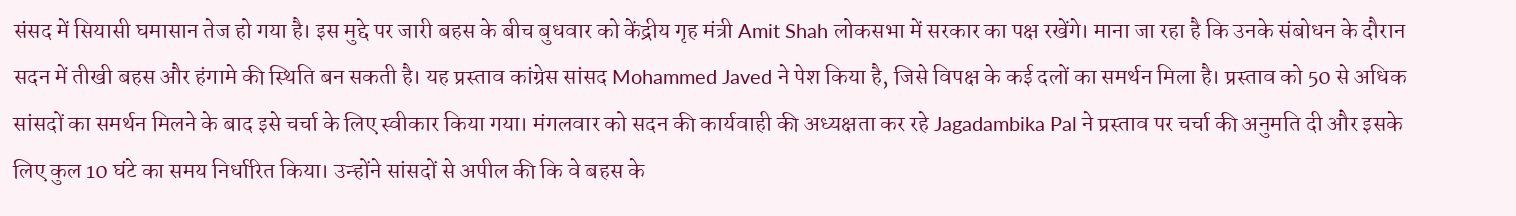संसद में सियासी घमासान तेज हो गया है। इस मुद्दे पर जारी बहस के बीच बुधवार को केंद्रीय गृह मंत्री Amit Shah लोकसभा में सरकार का पक्ष रखेंगे। माना जा रहा है कि उनके संबोधन के दौरान सदन में तीखी बहस और हंगामे की स्थिति बन सकती है। यह प्रस्ताव कांग्रेस सांसद Mohammed Javed ने पेश किया है, जिसे विपक्ष के कई दलों का समर्थन मिला है। प्रस्ताव को 50 से अधिक सांसदों का समर्थन मिलने के बाद इसे चर्चा के लिए स्वीकार किया गया। मंगलवार को सदन की कार्यवाही की अध्यक्षता कर रहे Jagadambika Pal ने प्रस्ताव पर चर्चा की अनुमति दी और इसके लिए कुल 10 घंटे का समय निर्धारित किया। उन्होंने सांसदों से अपील की कि वे बहस के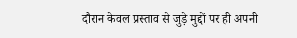दौरान केवल प्रस्ताव से जुड़े मुद्दों पर ही अपनी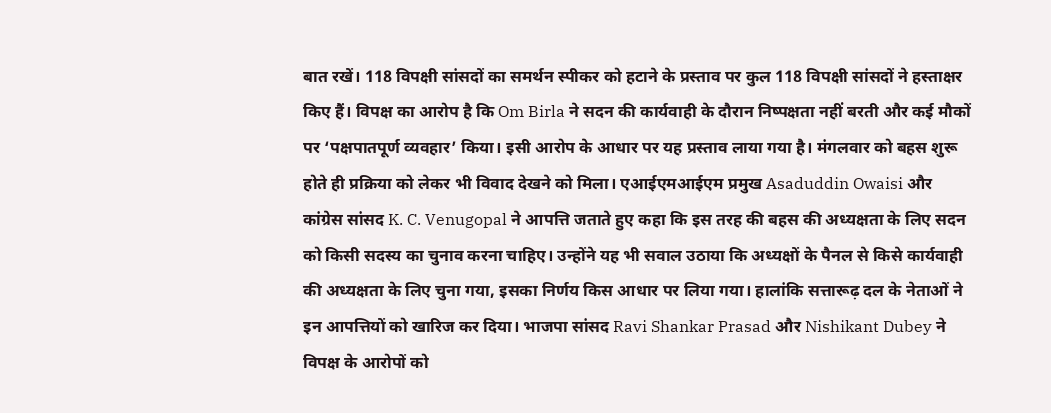बात रखें। 118 विपक्षी सांसदों का समर्थन स्पीकर को हटाने के प्रस्ताव पर कुल 118 विपक्षी सांसदों ने हस्ताक्षर किए हैं। विपक्ष का आरोप है कि Om Birla ने सदन की कार्यवाही के दौरान निष्पक्षता नहीं बरती और कई मौकों पर ‘पक्षपातपूर्ण व्यवहार’ किया। इसी आरोप के आधार पर यह प्रस्ताव लाया गया है। मंगलवार को बहस शुरू होते ही प्रक्रिया को लेकर भी विवाद देखने को मिला। एआईएमआईएम प्रमुख Asaduddin Owaisi और कांग्रेस सांसद K. C. Venugopal ने आपत्ति जताते हुए कहा कि इस तरह की बहस की अध्यक्षता के लिए सदन को किसी सदस्य का चुनाव करना चाहिए। उन्होंने यह भी सवाल उठाया कि अध्यक्षों के पैनल से किसे कार्यवाही की अध्यक्षता के लिए चुना गया, इसका निर्णय किस आधार पर लिया गया। हालांकि सत्तारूढ़ दल के नेताओं ने इन आपत्तियों को खारिज कर दिया। भाजपा सांसद Ravi Shankar Prasad और Nishikant Dubey ने विपक्ष के आरोपों को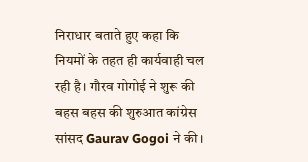निराधार बताते हुए कहा कि नियमों के तहत ही कार्यवाही चल रही है। गौरव गोगोई ने शुरू की बहस बहस की शुरुआत कांग्रेस सांसद Gaurav Gogoi ने की।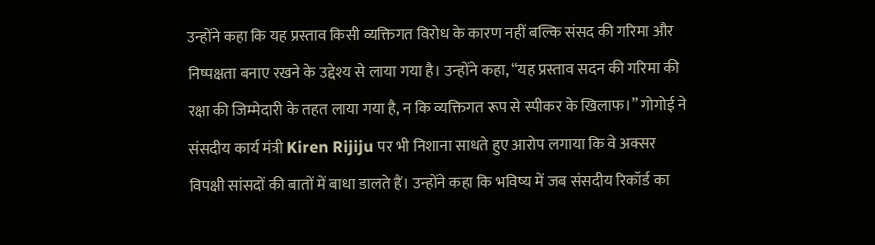उन्होंने कहा कि यह प्रस्ताव किसी व्यक्तिगत विरोध के कारण नहीं बल्कि संसद की गरिमा और निष्पक्षता बनाए रखने के उद्देश्य से लाया गया है। उन्होंने कहा, “यह प्रस्ताव सदन की गरिमा की रक्षा की जिम्मेदारी के तहत लाया गया है, न कि व्यक्तिगत रूप से स्पीकर के खिलाफ।” गोगोई ने संसदीय कार्य मंत्री Kiren Rijiju पर भी निशाना साधते हुए आरोप लगाया कि वे अक्सर विपक्षी सांसदों की बातों में बाधा डालते हैं। उन्होंने कहा कि भविष्य में जब संसदीय रिकॉर्ड का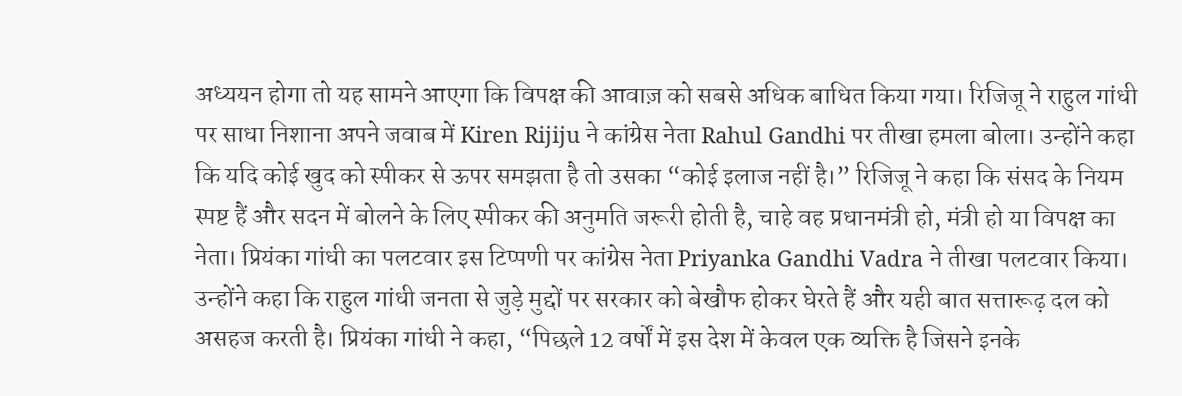अध्ययन होगा तो यह सामने आएगा कि विपक्ष की आवाज़ को सबसे अधिक बाधित किया गया। रिजिजू ने राहुल गांधी पर साधा निशाना अपने जवाब में Kiren Rijiju ने कांग्रेस नेता Rahul Gandhi पर तीखा हमला बोला। उन्होंने कहा कि यदि कोई खुद को स्पीकर से ऊपर समझता है तो उसका “कोई इलाज नहीं है।” रिजिजू ने कहा कि संसद के नियम स्पष्ट हैं और सदन में बोलने के लिए स्पीकर की अनुमति जरूरी होती है, चाहे वह प्रधानमंत्री हो, मंत्री हो या विपक्ष का नेता। प्रियंका गांधी का पलटवार इस टिप्पणी पर कांग्रेस नेता Priyanka Gandhi Vadra ने तीखा पलटवार किया। उन्होंने कहा कि राहुल गांधी जनता से जुड़े मुद्दों पर सरकार को बेखौफ होकर घेरते हैं और यही बात सत्तारूढ़ दल को असहज करती है। प्रियंका गांधी ने कहा, “पिछले 12 वर्षों में इस देश में केवल एक व्यक्ति है जिसने इनके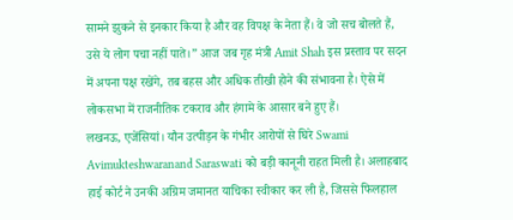सामने झुकने से इनकार किया है और वह विपक्ष के नेता हैं। वे जो सच बोलते हैं, उसे ये लोग पचा नहीं पाते।” आज जब गृह मंत्री Amit Shah इस प्रस्ताव पर सदन में अपना पक्ष रखेंगे, तब बहस और अधिक तीखी होने की संभावना है। ऐसे में लोकसभा में राजनीतिक टकराव और हंगामे के आसार बने हुए हैं।
लखनऊ, एजेंसियां। यौन उत्पीड़न के गंभीर आरोपों से घिरे Swami Avimukteshwaranand Saraswati को बड़ी कानूनी राहत मिली है। अलाहबाद हाई कोर्ट ने उनकी अग्रिम जमानत याचिका स्वीकार कर ली है, जिससे फिलहाल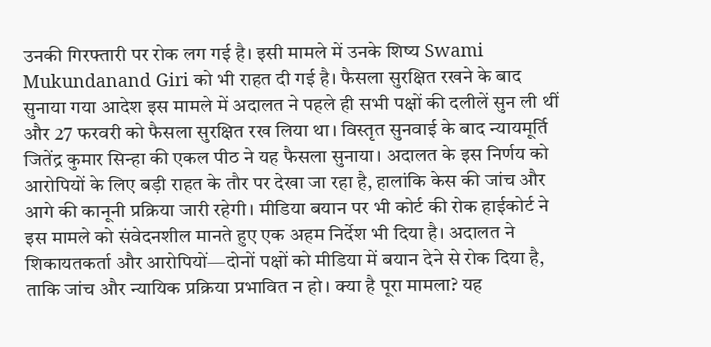उनकी गिरफ्तारी पर रोक लग गई है। इसी मामले में उनके शिष्य Swami Mukundanand Giri को भी राहत दी गई है। फैसला सुरक्षित रखने के बाद सुनाया गया आदेश इस मामले में अदालत ने पहले ही सभी पक्षों की दलीलें सुन ली थीं और 27 फरवरी को फैसला सुरक्षित रख लिया था। विस्तृत सुनवाई के बाद न्यायमूर्ति जितेंद्र कुमार सिन्हा की एकल पीठ ने यह फैसला सुनाया। अदालत के इस निर्णय को आरोपियों के लिए बड़ी राहत के तौर पर देखा जा रहा है, हालांकि केस की जांच और आगे की कानूनी प्रक्रिया जारी रहेगी। मीडिया बयान पर भी कोर्ट की रोक हाईकोर्ट ने इस मामले को संवेदनशील मानते हुए एक अहम निर्देश भी दिया है। अदालत ने शिकायतकर्ता और आरोपियों—दोनों पक्षों को मीडिया में बयान देने से रोक दिया है, ताकि जांच और न्यायिक प्रक्रिया प्रभावित न हो। क्या है पूरा मामला? यह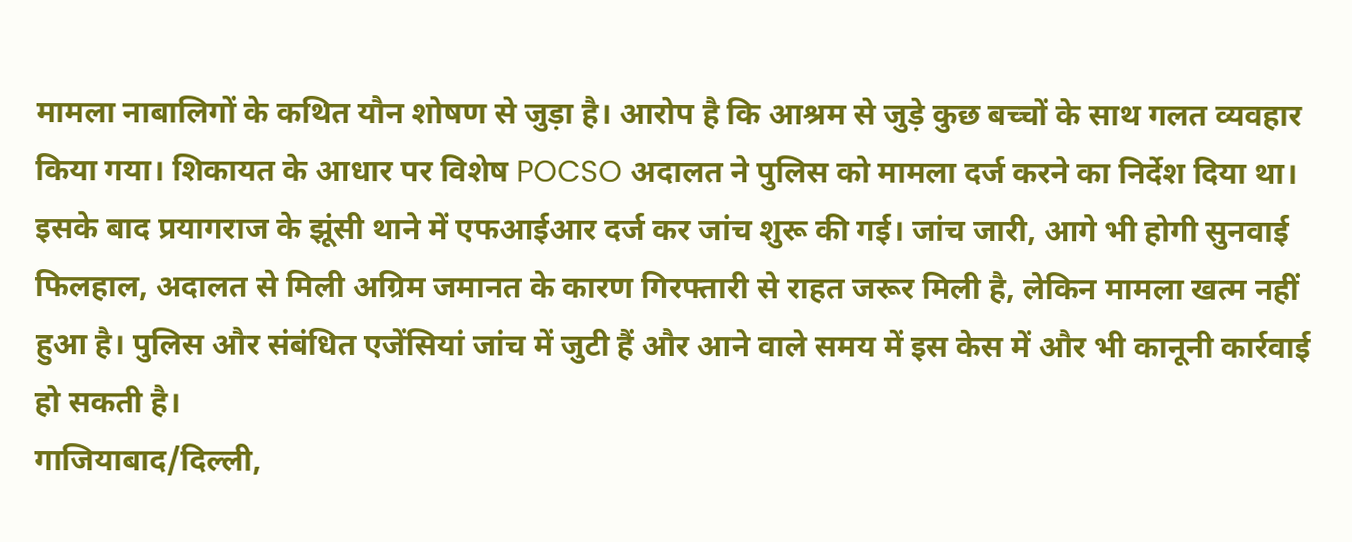मामला नाबालिगों के कथित यौन शोषण से जुड़ा है। आरोप है कि आश्रम से जुड़े कुछ बच्चों के साथ गलत व्यवहार किया गया। शिकायत के आधार पर विशेष POCSO अदालत ने पुलिस को मामला दर्ज करने का निर्देश दिया था। इसके बाद प्रयागराज के झूंसी थाने में एफआईआर दर्ज कर जांच शुरू की गई। जांच जारी, आगे भी होगी सुनवाई फिलहाल, अदालत से मिली अग्रिम जमानत के कारण गिरफ्तारी से राहत जरूर मिली है, लेकिन मामला खत्म नहीं हुआ है। पुलिस और संबंधित एजेंसियां जांच में जुटी हैं और आने वाले समय में इस केस में और भी कानूनी कार्रवाई हो सकती है।
गाजियाबाद/दिल्ली,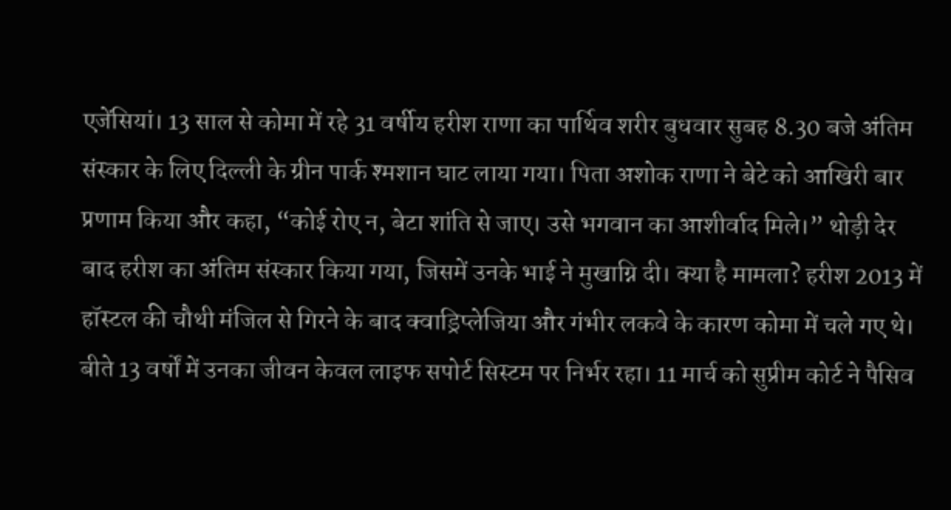एजेंसियां। 13 साल से कोमा में रहे 31 वर्षीय हरीश राणा का पार्थिव शरीर बुधवार सुबह 8.30 बजे अंतिम संस्कार के लिए दिल्ली के ग्रीन पार्क श्मशान घाट लाया गया। पिता अशोक राणा ने बेटे को आखिरी बार प्रणाम किया और कहा, “कोई रोए न, बेटा शांति से जाए। उसे भगवान का आशीर्वाद मिले।” थोड़ी देर बाद हरीश का अंतिम संस्कार किया गया, जिसमें उनके भाई ने मुखाग्नि दी। क्या है मामला? हरीश 2013 में हॉस्टल की चौथी मंजिल से गिरने के बाद क्वाड्रिप्लेजिया और गंभीर लकवे के कारण कोमा में चले गए थे। बीते 13 वर्षों में उनका जीवन केवल लाइफ सपोर्ट सिस्टम पर निर्भर रहा। 11 मार्च को सुप्रीम कोर्ट ने पैसिव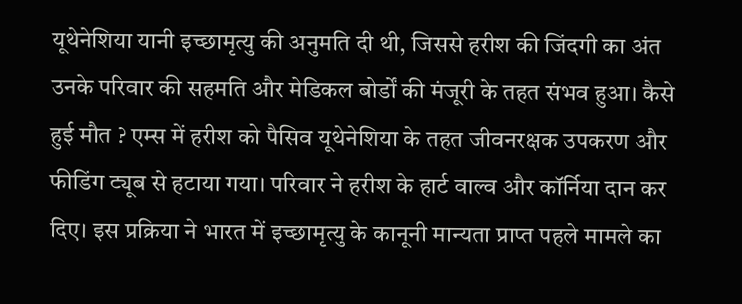यूथेनेशिया यानी इच्छामृत्यु की अनुमति दी थी, जिससे हरीश की जिंदगी का अंत उनके परिवार की सहमति और मेडिकल बोर्डों की मंजूरी के तहत संभव हुआ। कैसे हुई मौत ? एम्स में हरीश को पैसिव यूथेनेशिया के तहत जीवनरक्षक उपकरण और फीडिंग ट्यूब से हटाया गया। परिवार ने हरीश के हार्ट वाल्व और कॉर्निया दान कर दिए। इस प्रक्रिया ने भारत में इच्छामृत्यु के कानूनी मान्यता प्राप्त पहले मामले का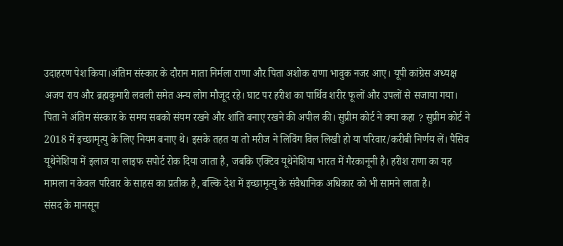उदाहरण पेश किया।अंतिम संस्कार के दौरान माता निर्मला राणा और पिता अशोक राणा भावुक नजर आए। यूपी कांग्रेस अध्यक्ष अजय राय और ब्रह्मकुमारी लवली समेत अन्य लोग मौजूद रहे। घाट पर हरीश का पार्थिव शरीर फूलों और उपलों से सजाया गया। पिता ने अंतिम संस्कार के समय सबको संयम रखने और शांति बनाए रखने की अपील की। सुप्रीम कोर्ट ने क्या कहा ? सुप्रीम कोर्ट ने 2018 में इच्छामृत्यु के लिए नियम बनाए थे। इसके तहत या तो मरीज ने लिविंग विल लिखी हो या परिवार/करीबी निर्णय लें। पैसिव यूथेनेशिया में इलाज या लाइफ सपोर्ट रोक दिया जाता है, जबकि एक्टिव यूथेनेशिया भारत में गैरकानूनी है। हरीश राणा का यह मामला न केवल परिवार के साहस का प्रतीक है, बल्कि देश में इच्छामृत्यु के संवैधानिक अधिकार को भी सामने लाता है।
संसद के मानसून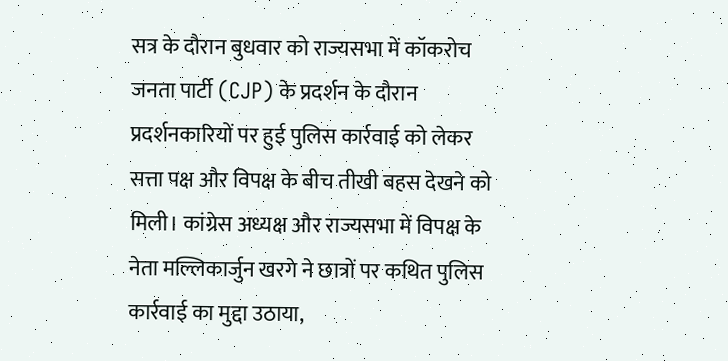सत्र के दौरान बुधवार को राज्यसभा में कॉकरोच जनता पार्टी (CJP) के प्रदर्शन के दौरान प्रदर्शनकारियों पर हुई पुलिस कार्रवाई को लेकर सत्ता पक्ष और विपक्ष के बीच तीखी बहस देखने को मिली। कांग्रेस अध्यक्ष और राज्यसभा में विपक्ष के नेता मल्लिकार्जुन खरगे ने छात्रों पर कथित पुलिस कार्रवाई का मुद्दा उठाया,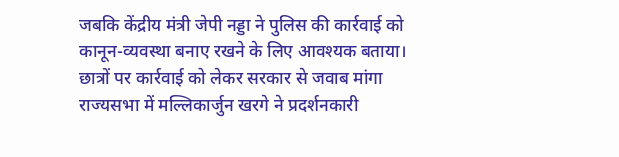जबकि केंद्रीय मंत्री जेपी नड्डा ने पुलिस की कार्रवाई को कानून-व्यवस्था बनाए रखने के लिए आवश्यक बताया। छात्रों पर कार्रवाई को लेकर सरकार से जवाब मांगा राज्यसभा में मल्लिकार्जुन खरगे ने प्रदर्शनकारी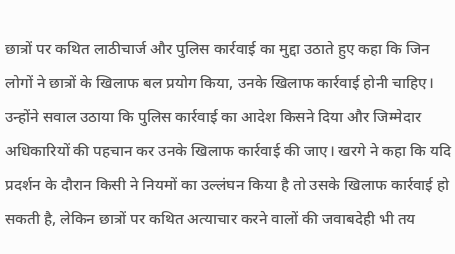छात्रों पर कथित लाठीचार्ज और पुलिस कार्रवाई का मुद्दा उठाते हुए कहा कि जिन लोगों ने छात्रों के खिलाफ बल प्रयोग किया, उनके खिलाफ कार्रवाई होनी चाहिए। उन्होंने सवाल उठाया कि पुलिस कार्रवाई का आदेश किसने दिया और जिम्मेदार अधिकारियों की पहचान कर उनके खिलाफ कार्रवाई की जाए। खरगे ने कहा कि यदि प्रदर्शन के दौरान किसी ने नियमों का उल्लंघन किया है तो उसके खिलाफ कार्रवाई हो सकती है, लेकिन छात्रों पर कथित अत्याचार करने वालों की जवाबदेही भी तय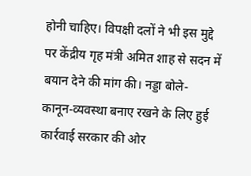होनी चाहिए। विपक्षी दलों ने भी इस मुद्दे पर केंद्रीय गृह मंत्री अमित शाह से सदन में बयान देने की मांग की। नड्डा बोले- कानून-व्यवस्था बनाए रखने के लिए हुई कार्रवाई सरकार की ओर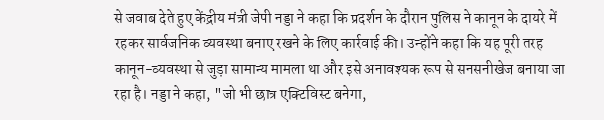से जवाब देते हुए केंद्रीय मंत्री जेपी नड्डा ने कहा कि प्रदर्शन के दौरान पुलिस ने कानून के दायरे में रहकर सार्वजनिक व्यवस्था बनाए रखने के लिए कार्रवाई की। उन्होंने कहा कि यह पूरी तरह कानून-व्यवस्था से जुड़ा सामान्य मामला था और इसे अनावश्यक रूप से सनसनीखेज बनाया जा रहा है। नड्डा ने कहा, "जो भी छात्र एक्टिविस्ट बनेगा,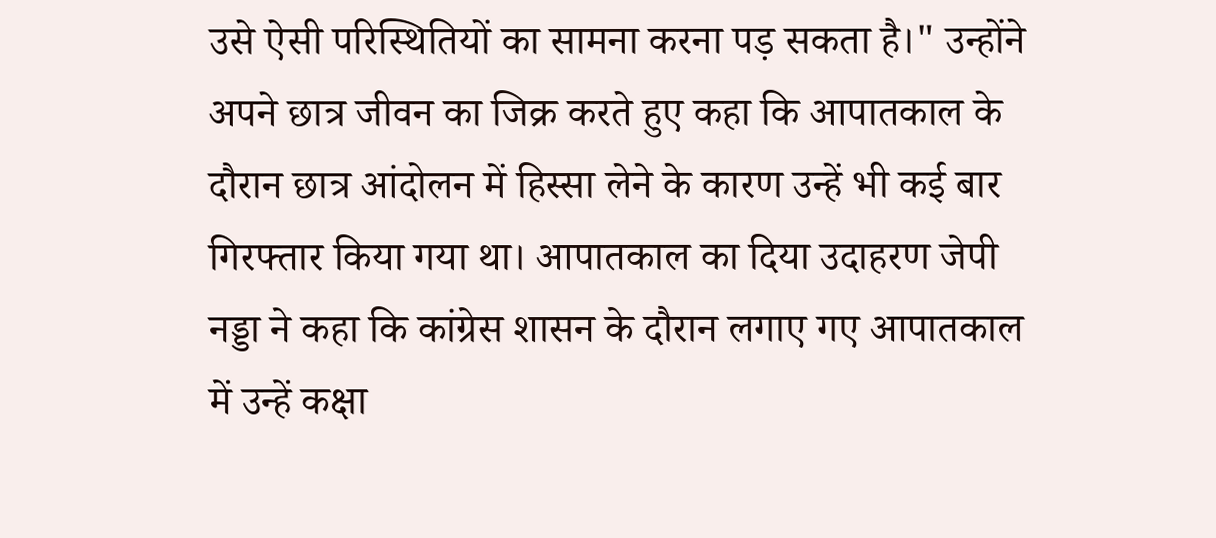उसे ऐसी परिस्थितियों का सामना करना पड़ सकता है।" उन्होंने अपने छात्र जीवन का जिक्र करते हुए कहा कि आपातकाल के दौरान छात्र आंदोलन में हिस्सा लेने के कारण उन्हें भी कई बार गिरफ्तार किया गया था। आपातकाल का दिया उदाहरण जेपी नड्डा ने कहा कि कांग्रेस शासन के दौरान लगाए गए आपातकाल में उन्हें कक्षा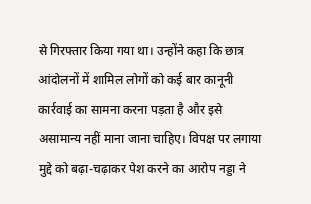से गिरफ्तार किया गया था। उन्होंने कहा कि छात्र आंदोलनों में शामिल लोगों को कई बार कानूनी कार्रवाई का सामना करना पड़ता है और इसे असामान्य नहीं माना जाना चाहिए। विपक्ष पर लगाया मुद्दे को बढ़ा-चढ़ाकर पेश करने का आरोप नड्डा ने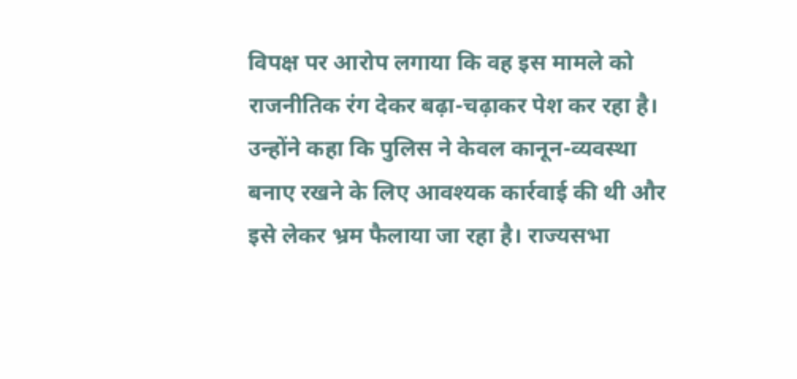विपक्ष पर आरोप लगाया कि वह इस मामले को राजनीतिक रंग देकर बढ़ा-चढ़ाकर पेश कर रहा है। उन्होंने कहा कि पुलिस ने केवल कानून-व्यवस्था बनाए रखने के लिए आवश्यक कार्रवाई की थी और इसे लेकर भ्रम फैलाया जा रहा है। राज्यसभा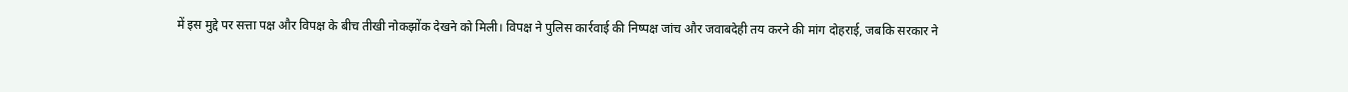में इस मुद्दे पर सत्ता पक्ष और विपक्ष के बीच तीखी नोकझोंक देखने को मिली। विपक्ष ने पुलिस कार्रवाई की निष्पक्ष जांच और जवाबदेही तय करने की मांग दोहराई, जबकि सरकार ने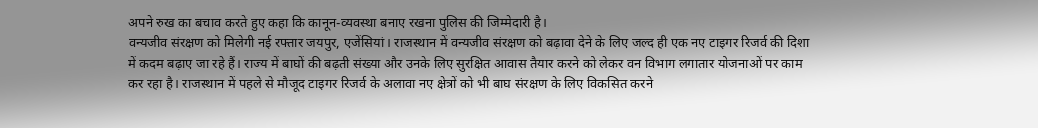अपने रुख का बचाव करते हुए कहा कि कानून-व्यवस्था बनाए रखना पुलिस की जिम्मेदारी है।
वन्यजीव संरक्षण को मिलेगी नई रफ्तार जयपुर, एजेंसियां। राजस्थान में वन्यजीव संरक्षण को बढ़ावा देने के लिए जल्द ही एक नए टाइगर रिजर्व की दिशा में कदम बढ़ाए जा रहे हैं। राज्य में बाघों की बढ़ती संख्या और उनके लिए सुरक्षित आवास तैयार करने को लेकर वन विभाग लगातार योजनाओं पर काम कर रहा है। राजस्थान में पहले से मौजूद टाइगर रिजर्व के अलावा नए क्षेत्रों को भी बाघ संरक्षण के लिए विकसित करने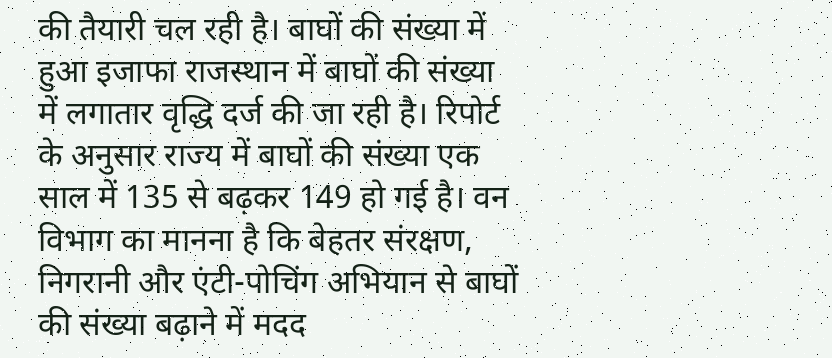की तैयारी चल रही है। बाघों की संख्या में हुआ इजाफा राजस्थान में बाघों की संख्या में लगातार वृद्धि दर्ज की जा रही है। रिपोर्ट के अनुसार राज्य में बाघों की संख्या एक साल में 135 से बढ़कर 149 हो गई है। वन विभाग का मानना है कि बेहतर संरक्षण, निगरानी और एंटी-पोचिंग अभियान से बाघों की संख्या बढ़ाने में मदद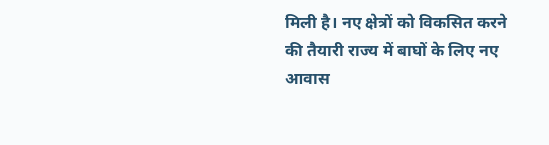मिली है। नए क्षेत्रों को विकसित करने की तैयारी राज्य में बाघों के लिए नए आवास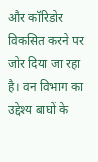और कॉरिडोर विकसित करने पर जोर दिया जा रहा है। वन विभाग का उद्देश्य बाघों के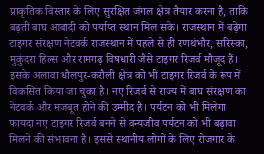प्राकृतिक विस्तार के लिए सुरक्षित जंगल क्षेत्र तैयार करना है, ताकि बढ़ती बाघ आबादी को पर्याप्त स्थान मिल सके। राजस्थान में बढ़ेगा टाइगर संरक्षण नेटवर्क राजस्थान में पहले से ही रणथंभौर, सरिस्का, मुकुंदरा हिल्स और रामगढ़ विषधारी जैसे टाइगर रिजर्व मौजूद हैं। इसके अलावा धौलपुर-करौली क्षेत्र को भी टाइगर रिजर्व के रूप में विकसित किया जा चुका है। नए रिजर्व से राज्य में बाघ संरक्षण का नेटवर्क और मजबूत होने की उम्मीद है। पर्यटन को भी मिलेगा फायदा नए टाइगर रिजर्व बनने से वन्यजीव पर्यटन को भी बढ़ावा मिलने की संभावना है। इससे स्थानीय लोगों के लिए रोजगार के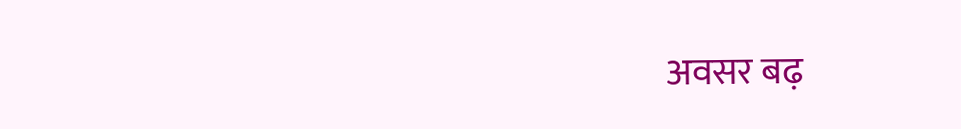अवसर बढ़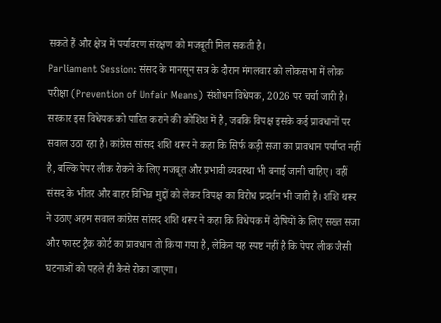सकते हैं और क्षेत्र में पर्यावरण संरक्षण को मजबूती मिल सकती है।
Parliament Session: संसद के मानसून सत्र के दौरान मंगलवार को लोकसभा में लोक परीक्षा (Prevention of Unfair Means) संशोधन विधेयक, 2026 पर चर्चा जारी है। सरकार इस विधेयक को पारित कराने की कोशिश में है, जबकि विपक्ष इसके कई प्रावधानों पर सवाल उठा रहा है। कांग्रेस सांसद शशि थरूर ने कहा कि सिर्फ कड़ी सजा का प्रावधान पर्याप्त नहीं है, बल्कि पेपर लीक रोकने के लिए मजबूत और प्रभावी व्यवस्था भी बनाई जानी चाहिए। वहीं संसद के भीतर और बाहर विभिन्न मुद्दों को लेकर विपक्ष का विरोध प्रदर्शन भी जारी है। शशि थरूर ने उठाए अहम सवाल कांग्रेस सांसद शशि थरूर ने कहा कि विधेयक में दोषियों के लिए सख्त सजा और फास्ट ट्रैक कोर्ट का प्रावधान तो किया गया है, लेकिन यह स्पष्ट नहीं है कि पेपर लीक जैसी घटनाओं को पहले ही कैसे रोका जाएगा।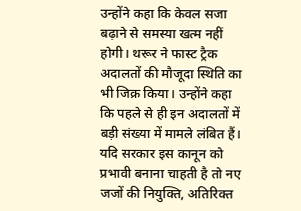उन्होंने कहा कि केवल सजा बढ़ाने से समस्या खत्म नहीं होगी। थरूर ने फास्ट ट्रैक अदालतों की मौजूदा स्थिति का भी जिक्र किया। उन्होंने कहा कि पहले से ही इन अदालतों में बड़ी संख्या में मामले लंबित हैं। यदि सरकार इस कानून को प्रभावी बनाना चाहती है तो नए जजों की नियुक्ति, अतिरिक्त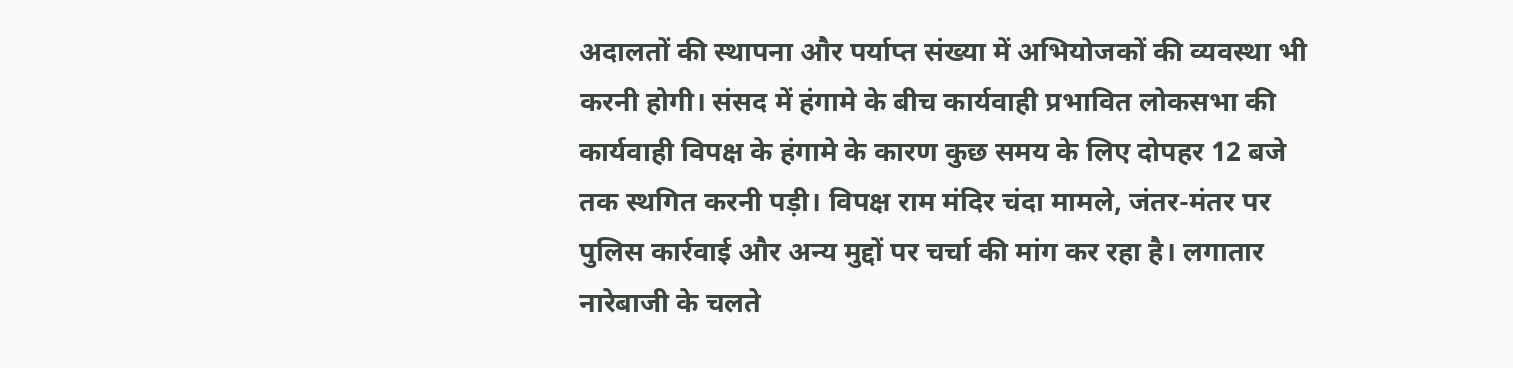अदालतों की स्थापना और पर्याप्त संख्या में अभियोजकों की व्यवस्था भी करनी होगी। संसद में हंगामे के बीच कार्यवाही प्रभावित लोकसभा की कार्यवाही विपक्ष के हंगामे के कारण कुछ समय के लिए दोपहर 12 बजे तक स्थगित करनी पड़ी। विपक्ष राम मंदिर चंदा मामले, जंतर-मंतर पर पुलिस कार्रवाई और अन्य मुद्दों पर चर्चा की मांग कर रहा है। लगातार नारेबाजी के चलते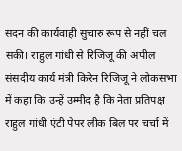सदन की कार्यवाही सुचारु रूप से नहीं चल सकी। राहुल गांधी से रिजिजू की अपील संसदीय कार्य मंत्री किरेन रिजिजू ने लोकसभा में कहा कि उन्हें उम्मीद है कि नेता प्रतिपक्ष राहुल गांधी एंटी पेपर लीक बिल पर चर्चा में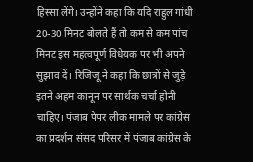हिस्सा लेंगे। उन्होंने कहा कि यदि राहुल गांधी 20-30 मिनट बोलते हैं तो कम से कम पांच मिनट इस महत्वपूर्ण विधेयक पर भी अपने सुझाव दें। रिजिजू ने कहा कि छात्रों से जुड़े इतने अहम कानून पर सार्थक चर्चा होनी चाहिए। पंजाब पेपर लीक मामले पर कांग्रेस का प्रदर्शन संसद परिसर में पंजाब कांग्रेस के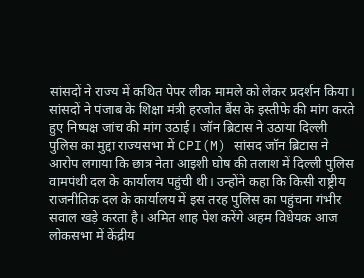सांसदों ने राज्य में कथित पेपर लीक मामले को लेकर प्रदर्शन किया। सांसदों ने पंजाब के शिक्षा मंत्री हरजोत बैंस के इस्तीफे की मांग करते हुए निष्पक्ष जांच की मांग उठाई। जॉन ब्रिटास ने उठाया दिल्ली पुलिस का मुद्दा राज्यसभा में CPI(M) सांसद जॉन ब्रिटास ने आरोप लगाया कि छात्र नेता आइशी घोष की तलाश में दिल्ली पुलिस वामपंथी दल के कार्यालय पहुंची थी। उन्होंने कहा कि किसी राष्ट्रीय राजनीतिक दल के कार्यालय में इस तरह पुलिस का पहुंचना गंभीर सवाल खड़े करता है। अमित शाह पेश करेंगे अहम विधेयक आज लोकसभा में केंद्रीय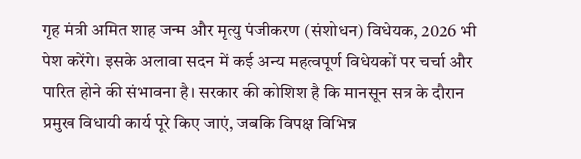गृह मंत्री अमित शाह जन्म और मृत्यु पंजीकरण (संशोधन) विधेयक, 2026 भी पेश करेंगे। इसके अलावा सदन में कई अन्य महत्वपूर्ण विधेयकों पर चर्चा और पारित होने की संभावना है। सरकार की कोशिश है कि मानसून सत्र के दौरान प्रमुख विधायी कार्य पूरे किए जाएं, जबकि विपक्ष विभिन्न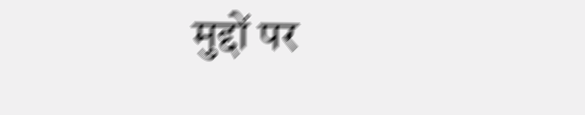मुद्दों पर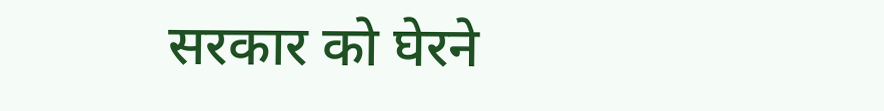सरकार को घेरने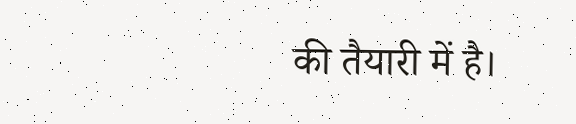की तैयारी में है।